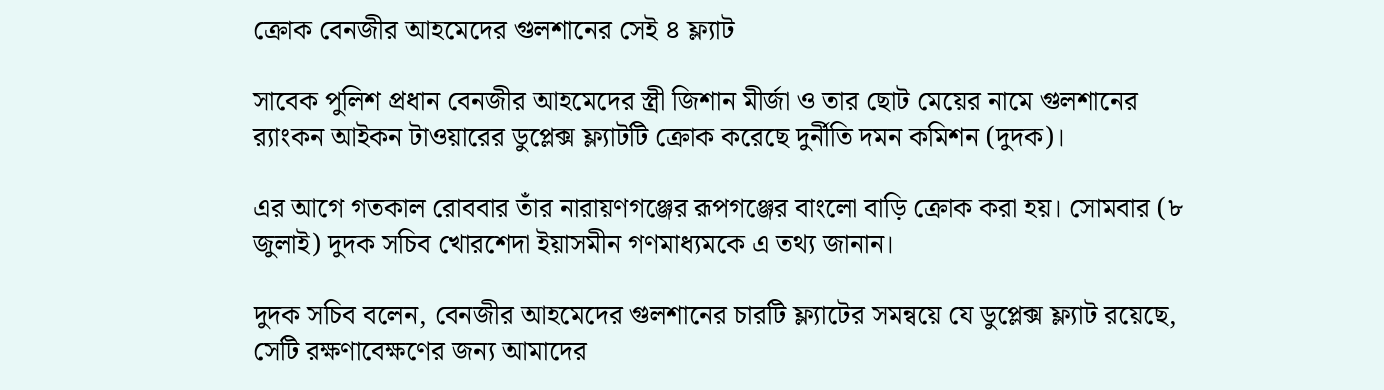ক্রোক বেনজীর আহমেদের গুলশানের সেই ৪ ফ্ল্যাট

সাবেক পুলিশ প্রধান বেনজীর আহমেদের স্ত্রী জিশান মীর্জা ও তার ছোট মেয়ের নামে গুলশানের র‍্যাংকন আইকন টাওয়ারের ডুপ্লেক্স ফ্ল্যাটটি ক্রোক করেছে দুর্নীতি দমন কমিশন (দুদক)।

এর আগে গতকাল রোববার তাঁর নারায়ণগঞ্জের রূপগঞ্জের বাংলো বাড়ি ক্রোক করা হয়। সোমবার (৮ জুলাই) দুদক সচিব খোরশেদা ইয়াসমীন গণমাধ্যমকে এ তথ্য জানান।

দুদক সচিব বলেন, বেনজীর আহমেদের গুলশানের চারটি ফ্ল্যাটের সমন্বয়ে যে ডুপ্লেক্স ফ্ল্যাট রয়েছে, সেটি রক্ষণাবেক্ষণের জন্য আমাদের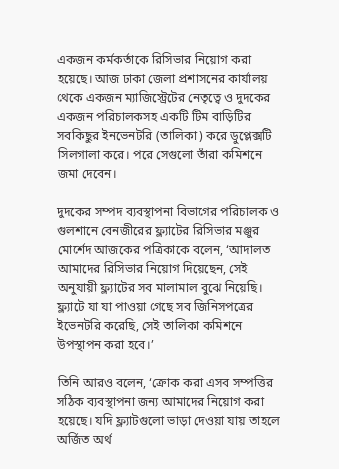একজন কর্মকর্তাকে রিসিভার নিয়োগ করা হয়েছে। আজ ঢাকা জেলা প্রশাসনের কার্যালয় থেকে একজন ম্যাজিস্ট্রেটের নেতৃত্বে ও দুদকের একজন পরিচালকসহ একটি টিম বাড়িটির সবকিছুর ইনভেনটরি (তালিকা) করে ডুপ্লেক্সটি সিলগালা করে। পরে সেগুলো তাঁরা কমিশনে জমা দেবেন।

দুদকের সম্পদ ব্যবস্থাপনা বিভাগের পরিচালক ও গুলশানে বেনজীরের ফ্ল্যাটের রিসিভার মঞ্জুর মোর্শেদ আজকের পত্রিকাকে বলেন, ‘আদালত আমাদের রিসিভার নিয়োগ দিয়েছেন, সেই অনুযায়ী ফ্ল্যাটের সব মালামাল বুঝে নিয়েছি। ফ্ল্যাটে যা যা পাওয়া গেছে সব জিনিসপত্রের ইভেনটরি করেছি, সেই তালিকা কমিশনে উপস্থাপন করা হবে।’

তিনি আরও বলেন, ‘ক্রোক করা এসব সম্পত্তির সঠিক ব্যবস্থাপনা জন্য আমাদের নিয়োগ করা হয়েছে। যদি ফ্ল্যাটগুলো ভাড়া দেওয়া যায় তাহলে অর্জিত অর্থ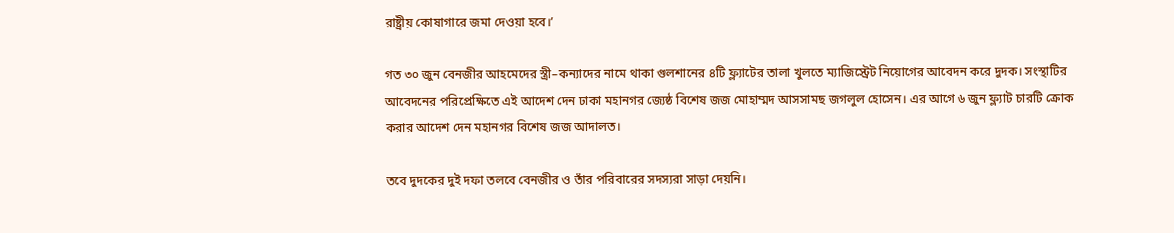রাষ্ট্রীয় কোষাগারে জমা দেওয়া হবে।’

গত ৩০ জুন বেনজীর আহমেদের স্ত্রী–কন্যাদের নামে থাকা গুলশানের ৪টি ফ্ল্যাটের তালা খুলতে ম্যাজিস্ট্রেট নিয়োগের আবেদন করে দুদক। সংস্থাটির আবেদনের পরিপ্রেক্ষিতে এই আদেশ দেন ঢাকা মহানগর জ্যেষ্ঠ বিশেষ জজ মোহাম্মদ আসসামছ জগলুল হোসেন। এর আগে ৬ জুন ফ্ল্যাট চারটি ক্রোক করার আদেশ দেন মহানগর বিশেষ জজ আদালত।

তবে দুদকের দুই দফা তলবে বেনজীর ও তাঁর পরিবারের সদস্যরা সাড়া দেয়নি।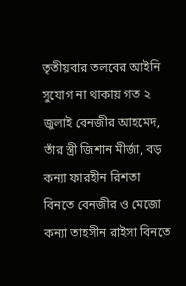তৃতীয়বার তলবের আইনি সুযোগ না থাকায় গত ২ জুলাই বেনজীর আহমেদ, তাঁর স্ত্রী জিশান মীর্জা, বড় কন্যা ফারহীন রিশতা বিনতে বেনজীর ও মেজো কন্যা তাহসীন রাইসা বিনতে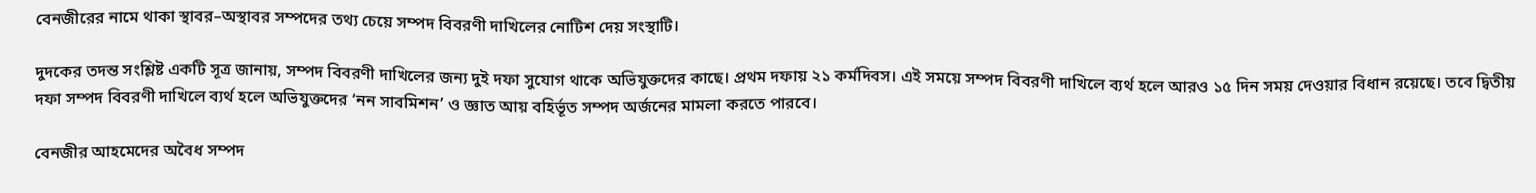বেনজীরের নামে থাকা স্থাবর–অস্থাবর সম্পদের তথ্য চেয়ে সম্পদ বিবরণী দাখিলের নোটিশ দেয় সংস্থাটি।

দুদকের তদন্ত সংশ্লিষ্ট একটি সূত্র জানায়, সম্পদ বিবরণী দাখিলের জন্য দুই দফা সুযোগ থাকে অভিযুক্তদের কাছে। প্রথম দফায় ২১ কর্মদিবস। এই সময়ে সম্পদ বিবরণী দাখিলে ব্যর্থ হলে আরও ১৫ দিন সময় দেওয়ার বিধান রয়েছে। তবে দ্বিতীয় দফা সম্পদ বিবরণী দাখিলে ব্যর্থ হলে অভিযুক্তদের ‘নন সাবমিশন’ ও জ্ঞাত আয় বহির্ভূত সম্পদ অর্জনের মামলা করতে পারবে।

বেনজীর আহমেদের অবৈধ সম্পদ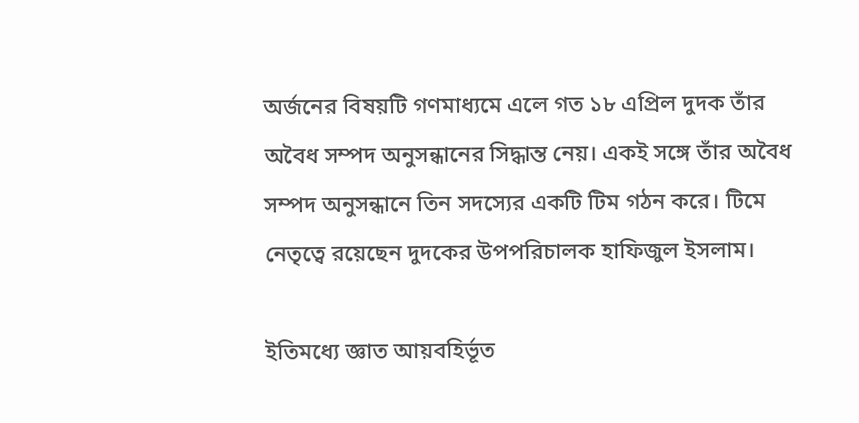অর্জনের বিষয়টি গণমাধ্যমে এলে গত ১৮ এপ্রিল দুদক তাঁর অবৈধ সম্পদ অনুসন্ধানের সিদ্ধান্ত নেয়। একই সঙ্গে তাঁর অবৈধ সম্পদ অনুসন্ধানে তিন সদস্যের একটি টিম গঠন করে। টিমে নেতৃত্বে রয়েছেন দুদকের উপপরিচালক হাফিজুল ইসলাম।

ইতিমধ্যে জ্ঞাত আয়বহির্ভূত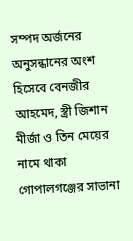সম্পদ অর্জনের অনুসন্ধানের অংশ হিসেবে বেনজীর আহমেদ, স্ত্রী জিশান মীর্জা ও তিন মেয়ের নামে থাকা গোপালগঞ্জের সাভানা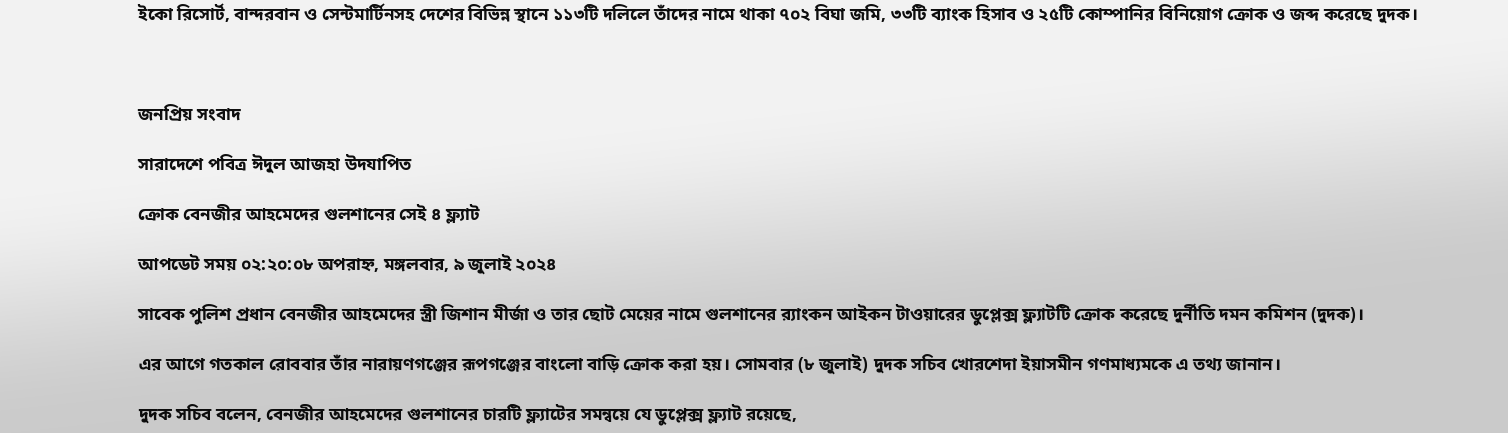ইকো রিসোর্ট, বান্দরবান ও সেন্টমার্টিনসহ দেশের বিভিন্ন স্থানে ১১৩টি দলিলে তাঁদের নামে থাকা ৭০২ বিঘা জমি, ৩৩টি ব্যাংক হিসাব ও ২৫টি কোম্পানির বিনিয়োগ ক্রোক ও জব্দ করেছে দুদক।



জনপ্রিয় সংবাদ

সারাদেশে পবিত্র ঈদুল আজহা উদযাপিত

ক্রোক বেনজীর আহমেদের গুলশানের সেই ৪ ফ্ল্যাট

আপডেট সময় ০২:২০:০৮ অপরাহ্ন, মঙ্গলবার, ৯ জুলাই ২০২৪

সাবেক পুলিশ প্রধান বেনজীর আহমেদের স্ত্রী জিশান মীর্জা ও তার ছোট মেয়ের নামে গুলশানের র‍্যাংকন আইকন টাওয়ারের ডুপ্লেক্স ফ্ল্যাটটি ক্রোক করেছে দুর্নীতি দমন কমিশন (দুদক)।

এর আগে গতকাল রোববার তাঁর নারায়ণগঞ্জের রূপগঞ্জের বাংলো বাড়ি ক্রোক করা হয়। সোমবার (৮ জুলাই) দুদক সচিব খোরশেদা ইয়াসমীন গণমাধ্যমকে এ তথ্য জানান।

দুদক সচিব বলেন, বেনজীর আহমেদের গুলশানের চারটি ফ্ল্যাটের সমন্বয়ে যে ডুপ্লেক্স ফ্ল্যাট রয়েছে,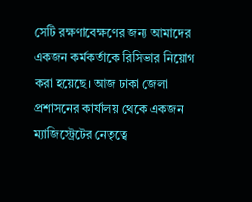সেটি রক্ষণাবেক্ষণের জন্য আমাদের একজন কর্মকর্তাকে রিসিভার নিয়োগ করা হয়েছে। আজ ঢাকা জেলা প্রশাসনের কার্যালয় থেকে একজন ম্যাজিস্ট্রেটের নেতৃত্বে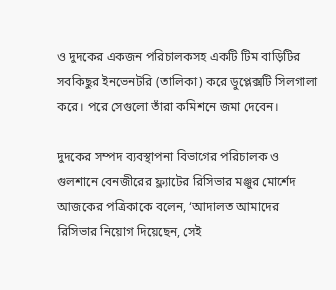ও দুদকের একজন পরিচালকসহ একটি টিম বাড়িটির সবকিছুর ইনভেনটরি (তালিকা) করে ডুপ্লেক্সটি সিলগালা করে। পরে সেগুলো তাঁরা কমিশনে জমা দেবেন।

দুদকের সম্পদ ব্যবস্থাপনা বিভাগের পরিচালক ও গুলশানে বেনজীরের ফ্ল্যাটের রিসিভার মঞ্জুর মোর্শেদ আজকের পত্রিকাকে বলেন, ‘আদালত আমাদের রিসিভার নিয়োগ দিয়েছেন, সেই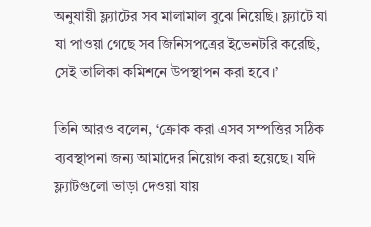অনুযায়ী ফ্ল্যাটের সব মালামাল বুঝে নিয়েছি। ফ্ল্যাটে যা যা পাওয়া গেছে সব জিনিসপত্রের ইভেনটরি করেছি, সেই তালিকা কমিশনে উপস্থাপন করা হবে।’

তিনি আরও বলেন, ‘ক্রোক করা এসব সম্পত্তির সঠিক ব্যবস্থাপনা জন্য আমাদের নিয়োগ করা হয়েছে। যদি ফ্ল্যাটগুলো ভাড়া দেওয়া যায়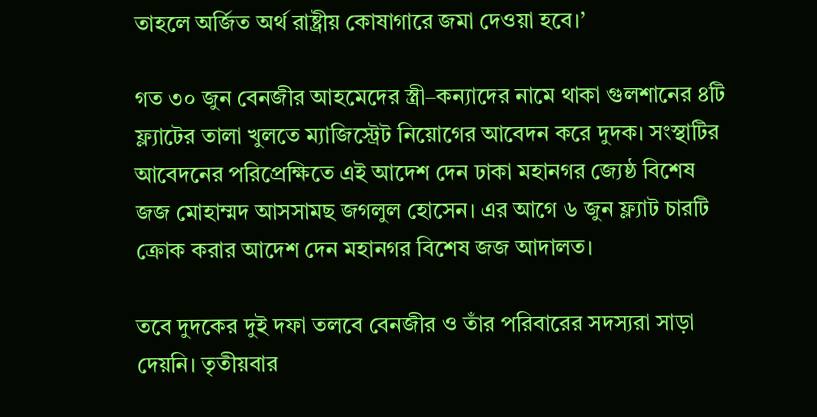তাহলে অর্জিত অর্থ রাষ্ট্রীয় কোষাগারে জমা দেওয়া হবে।’

গত ৩০ জুন বেনজীর আহমেদের স্ত্রী–কন্যাদের নামে থাকা গুলশানের ৪টি ফ্ল্যাটের তালা খুলতে ম্যাজিস্ট্রেট নিয়োগের আবেদন করে দুদক। সংস্থাটির আবেদনের পরিপ্রেক্ষিতে এই আদেশ দেন ঢাকা মহানগর জ্যেষ্ঠ বিশেষ জজ মোহাম্মদ আসসামছ জগলুল হোসেন। এর আগে ৬ জুন ফ্ল্যাট চারটি ক্রোক করার আদেশ দেন মহানগর বিশেষ জজ আদালত।

তবে দুদকের দুই দফা তলবে বেনজীর ও তাঁর পরিবারের সদস্যরা সাড়া দেয়নি। তৃতীয়বার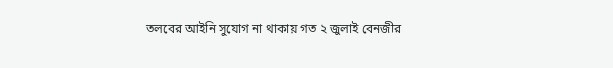তলবের আইনি সুযোগ না থাকায় গত ২ জুলাই বেনজীর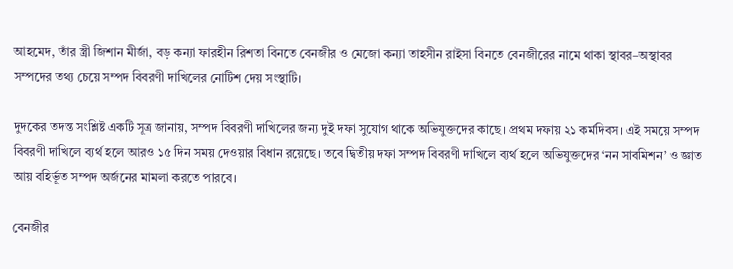আহমেদ, তাঁর স্ত্রী জিশান মীর্জা, বড় কন্যা ফারহীন রিশতা বিনতে বেনজীর ও মেজো কন্যা তাহসীন রাইসা বিনতে বেনজীরের নামে থাকা স্থাবর–অস্থাবর সম্পদের তথ্য চেয়ে সম্পদ বিবরণী দাখিলের নোটিশ দেয় সংস্থাটি।

দুদকের তদন্ত সংশ্লিষ্ট একটি সূত্র জানায়, সম্পদ বিবরণী দাখিলের জন্য দুই দফা সুযোগ থাকে অভিযুক্তদের কাছে। প্রথম দফায় ২১ কর্মদিবস। এই সময়ে সম্পদ বিবরণী দাখিলে ব্যর্থ হলে আরও ১৫ দিন সময় দেওয়ার বিধান রয়েছে। তবে দ্বিতীয় দফা সম্পদ বিবরণী দাখিলে ব্যর্থ হলে অভিযুক্তদের ‘নন সাবমিশন’ ও জ্ঞাত আয় বহির্ভূত সম্পদ অর্জনের মামলা করতে পারবে।

বেনজীর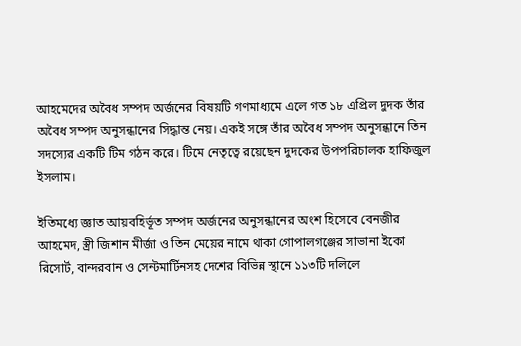আহমেদের অবৈধ সম্পদ অর্জনের বিষয়টি গণমাধ্যমে এলে গত ১৮ এপ্রিল দুদক তাঁর অবৈধ সম্পদ অনুসন্ধানের সিদ্ধান্ত নেয়। একই সঙ্গে তাঁর অবৈধ সম্পদ অনুসন্ধানে তিন সদস্যের একটি টিম গঠন করে। টিমে নেতৃত্বে রয়েছেন দুদকের উপপরিচালক হাফিজুল ইসলাম।

ইতিমধ্যে জ্ঞাত আয়বহির্ভূত সম্পদ অর্জনের অনুসন্ধানের অংশ হিসেবে বেনজীর আহমেদ, স্ত্রী জিশান মীর্জা ও তিন মেয়ের নামে থাকা গোপালগঞ্জের সাভানা ইকো রিসোর্ট, বান্দরবান ও সেন্টমার্টিনসহ দেশের বিভিন্ন স্থানে ১১৩টি দলিলে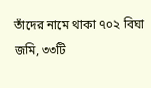তাঁদের নামে থাকা ৭০২ বিঘা জমি, ৩৩টি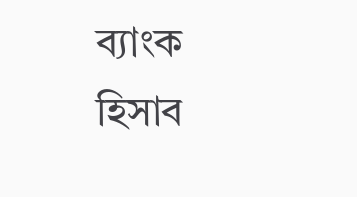ব্যাংক হিসাব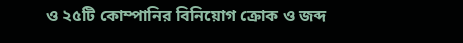ও ২৫টি কোম্পানির বিনিয়োগ ক্রোক ও জব্দ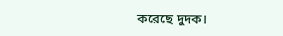করেছে দুদক।